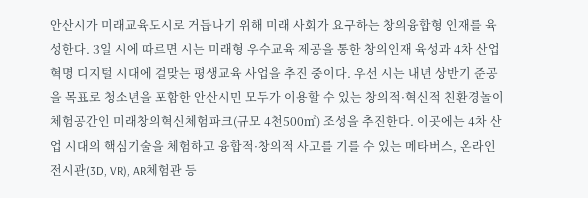안산시가 미래교육도시로 거듭나기 위해 미래 사회가 요구하는 창의융합형 인재를 육성한다. 3일 시에 따르면 시는 미래형 우수교육 제공을 통한 창의인재 육성과 4차 산업혁명 디지털 시대에 걸맞는 평생교육 사업을 추진 중이다. 우선 시는 내년 상반기 준공을 목표로 청소년을 포함한 안산시민 모두가 이용할 수 있는 창의적·혁신적 친환경놀이 체험공간인 미래창의혁신체험파크(규모 4천500㎡) 조성을 추진한다. 이곳에는 4차 산업 시대의 핵심기술을 체험하고 융합적·창의적 사고를 기를 수 있는 메타버스, 온라인 전시관(3D, VR), AR체험관 등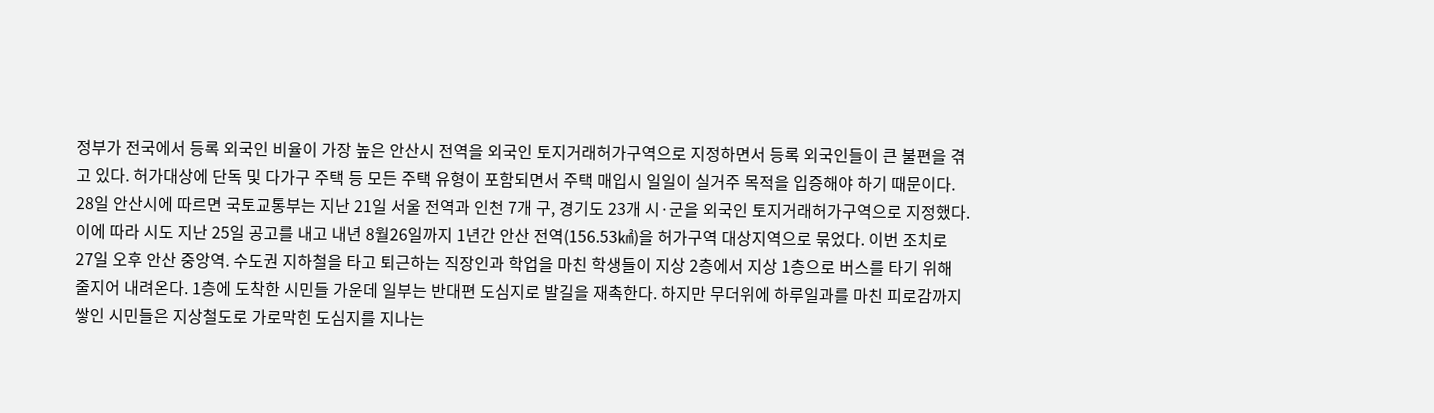정부가 전국에서 등록 외국인 비율이 가장 높은 안산시 전역을 외국인 토지거래허가구역으로 지정하면서 등록 외국인들이 큰 불편을 겪고 있다. 허가대상에 단독 및 다가구 주택 등 모든 주택 유형이 포함되면서 주택 매입시 일일이 실거주 목적을 입증해야 하기 때문이다. 28일 안산시에 따르면 국토교통부는 지난 21일 서울 전역과 인천 7개 구, 경기도 23개 시·군을 외국인 토지거래허가구역으로 지정했다. 이에 따라 시도 지난 25일 공고를 내고 내년 8월26일까지 1년간 안산 전역(156.53㎢)을 허가구역 대상지역으로 묶었다. 이번 조치로
27일 오후 안산 중앙역. 수도권 지하철을 타고 퇴근하는 직장인과 학업을 마친 학생들이 지상 2층에서 지상 1층으로 버스를 타기 위해 줄지어 내려온다. 1층에 도착한 시민들 가운데 일부는 반대편 도심지로 발길을 재촉한다. 하지만 무더위에 하루일과를 마친 피로감까지 쌓인 시민들은 지상철도로 가로막힌 도심지를 지나는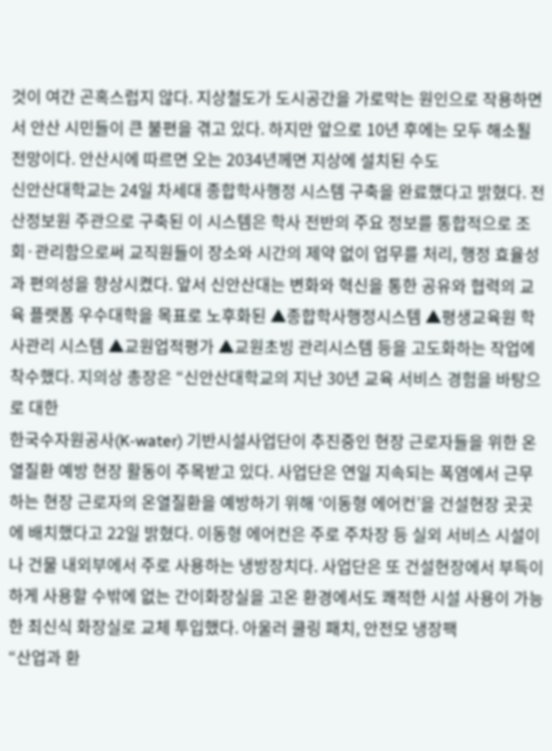것이 여간 곤혹스럽지 않다. 지상철도가 도시공간을 가로막는 원인으로 작용하면서 안산 시민들이 큰 불편을 겪고 있다. 하지만 앞으로 10년 후에는 모두 해소될 전망이다. 안산시에 따르면 오는 2034년께면 지상에 설치된 수도
신안산대학교는 24일 차세대 종합학사행정 시스템 구축을 완료했다고 밝혔다. 전산정보원 주관으로 구축된 이 시스템은 학사 전반의 주요 정보를 통합적으로 조회·관리함으로써 교직원들이 장소와 시간의 제약 없이 업무를 처리, 행정 효율성과 편의성을 향상시켰다. 앞서 신안산대는 변화와 혁신을 통한 공유와 협력의 교육 플랫폼 우수대학을 목표로 노후화된 ▲종합학사행정시스템 ▲평생교육원 학사관리 시스템 ▲교원업적평가 ▲교원초빙 관리시스템 등을 고도화하는 작업에 착수했다. 지의상 총장은 “신안산대학교의 지난 30년 교육 서비스 경험을 바탕으로 대한
한국수자원공사(K-water) 기반시설사업단이 추진중인 현장 근로자들을 위한 온열질환 예방 현장 활동이 주목받고 있다. 사업단은 연일 지속되는 폭염에서 근무하는 현장 근로자의 온열질환을 예방하기 위해 ‘이동형 에어컨’을 건설현장 곳곳에 배치했다고 22일 밝혔다. 이동형 에어컨은 주로 주차장 등 실외 서비스 시설이나 건물 내외부에서 주로 사용하는 냉방장치다. 사업단은 또 건설현장에서 부득이하게 사용할 수밖에 없는 간이화장실을 고온 환경에서도 쾌적한 시설 사용이 가능한 최신식 화장실로 교체 투입했다. 아울러 쿨링 패치, 안전모 냉장팩
“산업과 환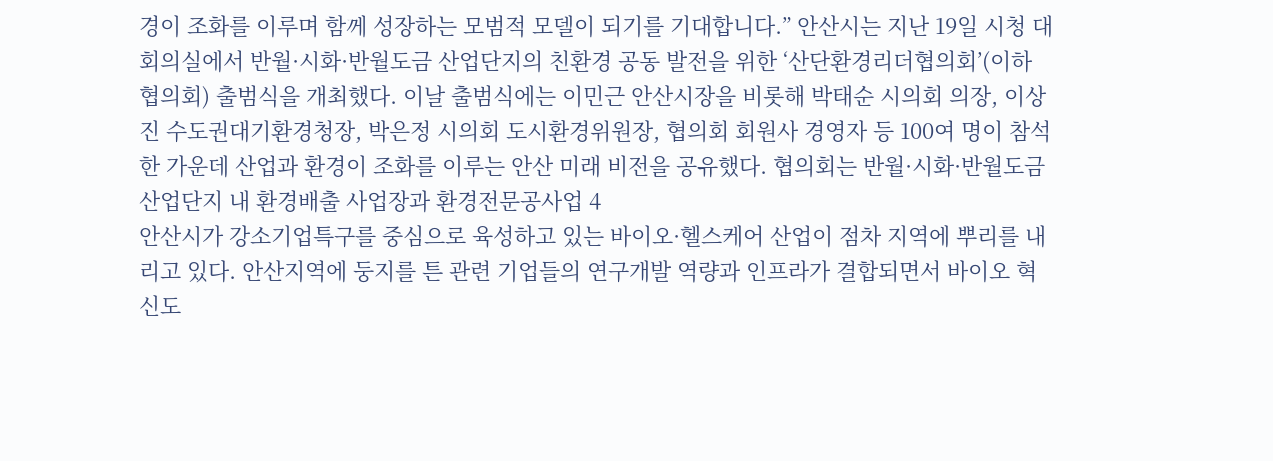경이 조화를 이루며 함께 성장하는 모범적 모델이 되기를 기대합니다.” 안산시는 지난 19일 시청 대회의실에서 반월·시화·반월도금 산업단지의 친환경 공동 발전을 위한 ‘산단환경리더협의회’(이하 협의회) 출범식을 개최했다. 이날 출범식에는 이민근 안산시장을 비롯해 박태순 시의회 의장, 이상진 수도권대기환경청장, 박은정 시의회 도시환경위원장, 협의회 회원사 경영자 등 100여 명이 참석한 가운데 산업과 환경이 조화를 이루는 안산 미래 비전을 공유했다. 협의회는 반월·시화·반월도금 산업단지 내 환경배출 사업장과 환경전문공사업 4
안산시가 강소기업특구를 중심으로 육성하고 있는 바이오·헬스케어 산업이 점차 지역에 뿌리를 내리고 있다. 안산지역에 둥지를 튼 관련 기업들의 연구개발 역량과 인프라가 결합되면서 바이오 혁신도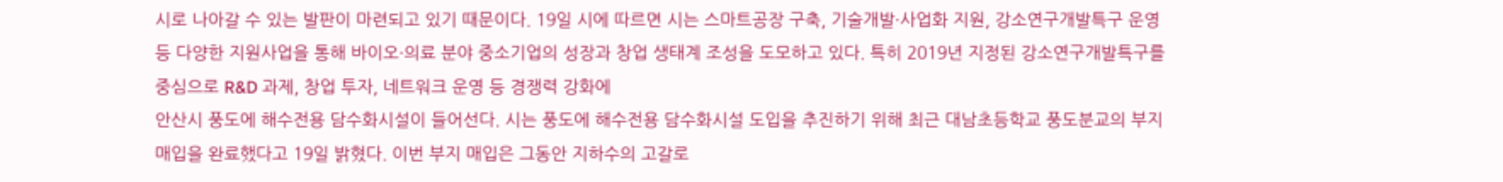시로 나아갈 수 있는 발판이 마련되고 있기 때문이다. 19일 시에 따르면 시는 스마트공장 구축, 기술개발·사업화 지원, 강소연구개발특구 운영 등 다양한 지원사업을 통해 바이오·의료 분야 중소기업의 성장과 창업 생태계 조성을 도모하고 있다. 특히 2019년 지정된 강소연구개발특구를 중심으로 R&D 과제, 창업 투자, 네트워크 운영 등 경쟁력 강화에
안산시 풍도에 해수전용 담수화시설이 들어선다. 시는 풍도에 해수전용 담수화시설 도입을 추진하기 위해 최근 대남초등학교 풍도분교의 부지 매입을 완료했다고 19일 밝혔다. 이번 부지 매입은 그동안 지하수의 고갈로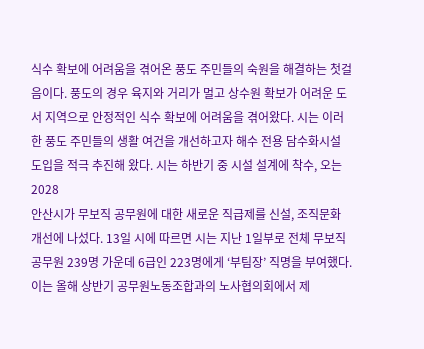식수 확보에 어려움을 겪어온 풍도 주민들의 숙원을 해결하는 첫걸음이다. 풍도의 경우 육지와 거리가 멀고 상수원 확보가 어려운 도서 지역으로 안정적인 식수 확보에 어려움을 겪어왔다. 시는 이러한 풍도 주민들의 생활 여건을 개선하고자 해수 전용 담수화시설 도입을 적극 추진해 왔다. 시는 하반기 중 시설 설계에 착수, 오는 2028
안산시가 무보직 공무원에 대한 새로운 직급제를 신설, 조직문화 개선에 나섰다. 13일 시에 따르면 시는 지난 1일부로 전체 무보직 공무원 239명 가운데 6급인 223명에게 ‘부팀장’ 직명을 부여했다. 이는 올해 상반기 공무원노동조합과의 노사협의회에서 제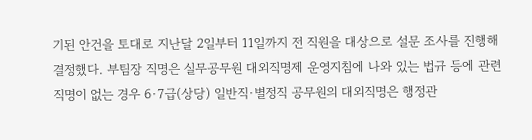기된 안건을 토대로 지난달 2일부터 11일까지 전 직원을 대상으로 설문 조사를 진행해 결정했다. 부팀장 직명은 실무공무원 대외직명제 운영지침에 나와 있는 법규 등에 관련 직명이 없는 경우 6·7급(상당) 일반직·별정직 공무원의 대외직명은 행정관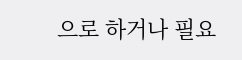으로 하거나 필요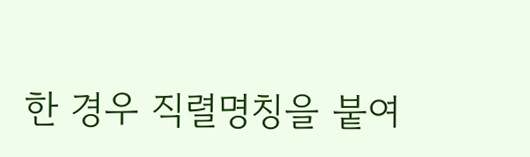한 경우 직렬명칭을 붙여